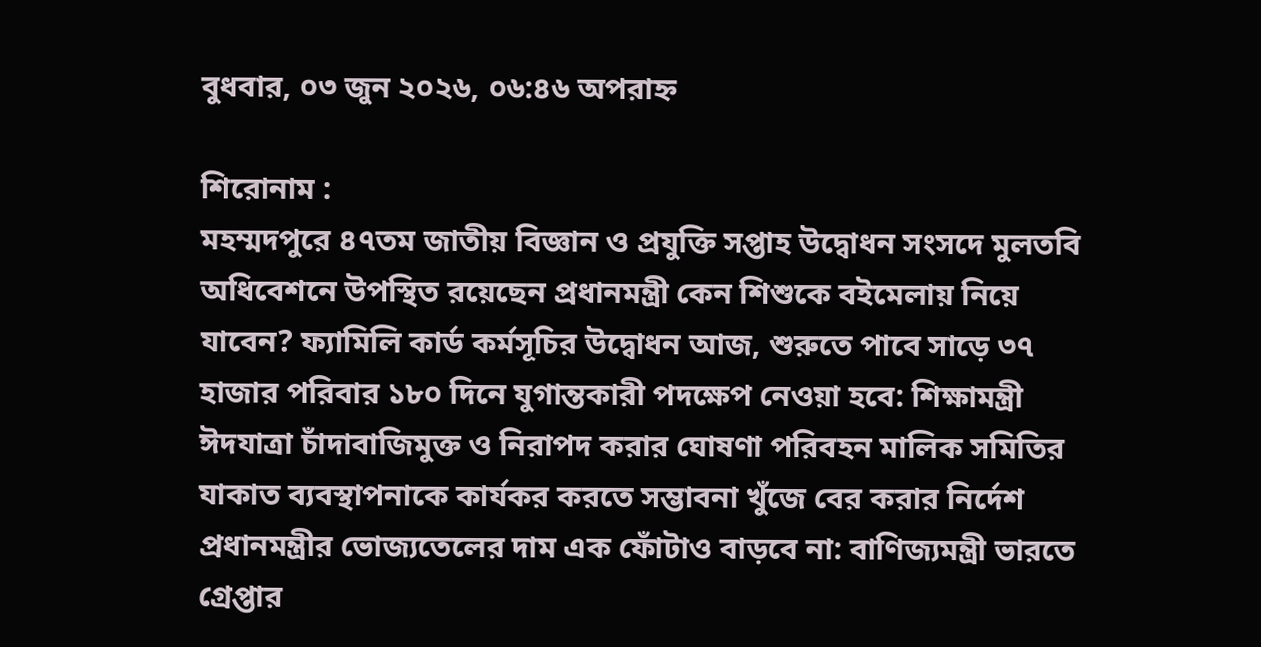বুধবার, ০৩ জুন ২০২৬, ০৬:৪৬ অপরাহ্ন

শিরোনাম :
মহম্মদপুরে ৪৭তম জাতীয় বিজ্ঞান ও প্রযুক্তি সপ্তাহ উদ্বোধন সংসদে মুলতবি অধিবেশনে উপস্থিত রয়েছেন প্রধানমন্ত্রী কেন শিশুকে বইমেলায় নিয়ে যাবেন? ফ্যামিলি কার্ড কর্মসূচির উদ্বোধন আজ, শুরুতে পাবে সাড়ে ৩৭ হাজার পরিবার ১৮০ দিনে যুগান্তকারী পদক্ষেপ নেওয়া হবে: শিক্ষামন্ত্রী ঈদযাত্রা চাঁদাবাজিমুক্ত ও নিরাপদ করার ঘোষণা পরিবহন মালিক সমিতির যাকাত ব্যবস্থাপনাকে কার্যকর করতে সম্ভাবনা খুঁজে বের করার নির্দেশ প্রধানমন্ত্রীর ভোজ্যতেলের দাম এক ফোঁটাও বাড়বে না: বাণিজ্যমন্ত্রী ভারতে গ্রেপ্তার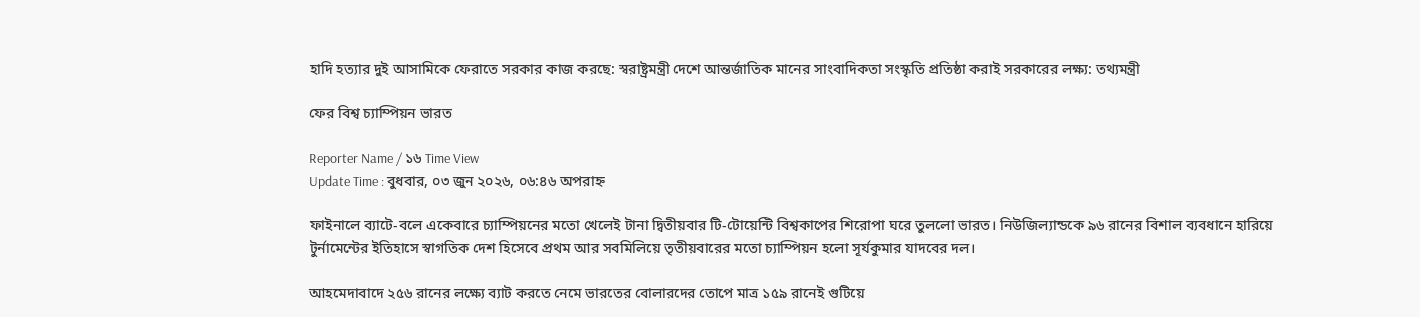হাদি হত্যার দুই আসামিকে ফেরাতে সরকার কাজ করছে: স্বরাষ্ট্রমন্ত্রী দেশে আন্তর্জাতিক মানের সাংবাদিকতা সংস্কৃতি প্রতিষ্ঠা করাই সরকারের লক্ষ্য: তথ্যমন্ত্রী

ফের বিশ্ব চ্যাম্পিয়ন ভারত

Reporter Name / ১৬ Time View
Update Time : বুধবার, ০৩ জুন ২০২৬, ০৬:৪৬ অপরাহ্ন

ফাইনালে ব্যাটে-বলে একেবারে চ্যাম্পিয়নের মতো খেলেই টানা দ্বিতীয়বার টি-টোয়েন্টি বিশ্বকাপের শিরোপা ঘরে তুললো ভারত। নিউজিল্যান্ডকে ৯৬ রানের বিশাল ব্যবধানে হারিয়ে টুর্নামেন্টের ইতিহাসে স্বাগতিক দেশ হিসেবে প্রথম আর সবমিলিয়ে তৃতীয়বারের মতো চ্যাম্পিয়ন হলো সূর্যকুমার যাদবের দল।

আহমেদাবাদে ২৫৬ রানের লক্ষ্যে ব্যাট করতে নেমে ভারতের বোলারদের তোপে মাত্র ১৫৯ রানেই গুটিয়ে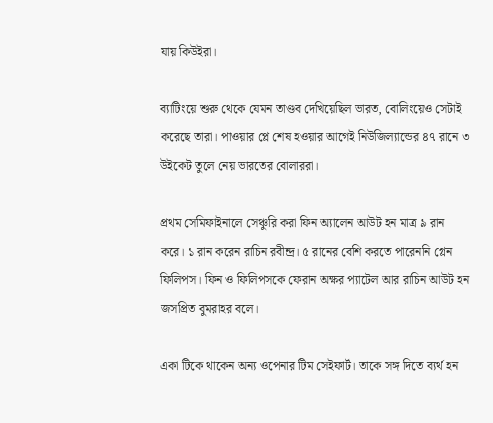যায় কিউইরা।

ব্যাটিংয়ে শুরু থেকে যেমন তাণ্ডব দেখিয়েছিল ভারত, বোলিংয়েও সেটাই করেছে তারা। পাওয়ার প্লে শেষ হওয়ার আগেই নিউজিল্যান্ডের ৪৭ রানে ৩ উইকেট তুলে নেয় ভারতের বোলাররা।

প্রথম সেমিফাইনালে সেঞ্চুরি করা ফিন অ্যালেন আউট হন মাত্র ৯ রান করে। ১ রান করেন রাচিন রবীন্দ্র। ৫ রানের বেশি করতে পারেননি গ্লেন ফিলিপস। ফিন ও ফিলিপসকে ফেরান অক্ষর প্যাটেল আর রাচিন আউট হন জসপ্রিত বুমরাহর বলে।

একা টিকে থাকেন অন্য ওপেনার টিম সেইফার্ট। তাকে সঙ্গ দিতে ব্যর্থ হন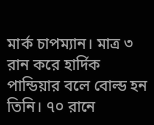মার্ক চাপম্যান। মাত্র ৩ রান করে হার্দিক পান্ডিয়ার বলে বোল্ড হন তিনি। ৭০ রানে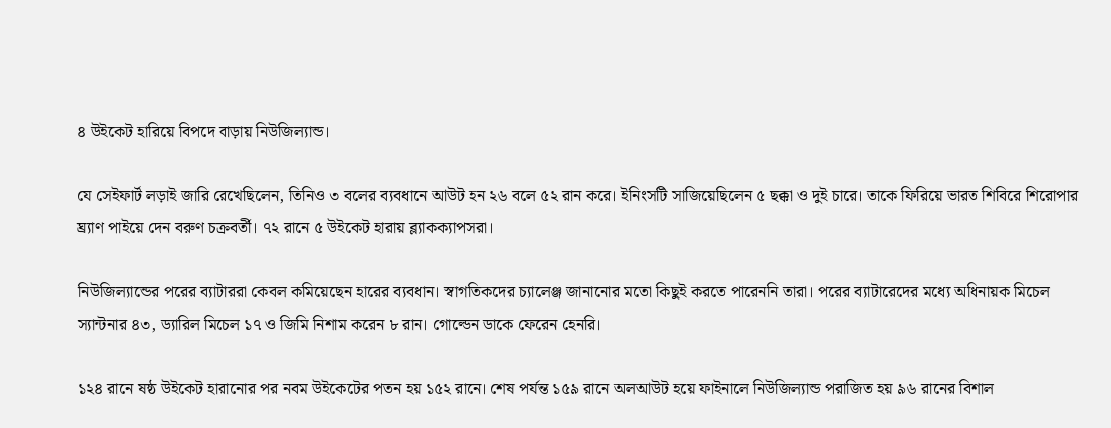৪ উইকেট হারিয়ে বিপদে বাড়ায় নিউজিল্যান্ড।

যে সেইফার্ট লড়াই জারি রেখেছিলেন, তিনিও ৩ বলের ব্যবধানে আউট হন ২৬ বলে ৫২ রান করে। ইনিংসটি সাজিয়েছিলেন ৫ ছক্কা ও দুই চারে। তাকে ফিরিয়ে ভারত শিবিরে শিরোপার ঘ্র‍্যাণ পাইয়ে দেন বরুণ চক্রবর্তী। ৭২ রানে ৫ উইকেট হারায় ব্ল্যাকক্যাপসরা।

নিউজিল্যান্ডের পরের ব্যাটাররা কেবল কমিয়েছেন হারের ব্যবধান। স্বাগতিকদের চ্যালেঞ্জ জানানোর মতো কিছুই করতে পারেননি তারা। পরের ব্যাটারেদের মধ্যে অধিনায়ক মিচেল স্যান্টনার ৪৩, ড্যারিল মিচেল ১৭ ও জিমি নিশাম করেন ৮ রান। গোল্ডেন ডাকে ফেরেন হেনরি।

১২৪ রানে ষষ্ঠ উইকেট হারানোর পর নবম উইকেটের পতন হয় ১৫২ রানে। শেষ পর্যন্ত ১৫৯ রানে অলআউট হয়ে ফাইনালে নিউজিল্যান্ড পরাজিত হয় ৯৬ রানের বিশাল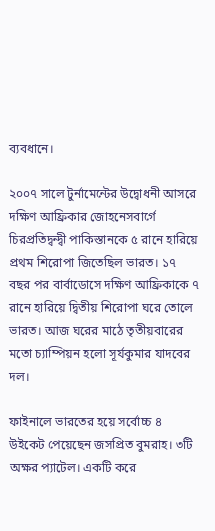ব্যবধানে।

২০০৭ সালে টুর্নামেন্টের উদ্বোধনী আসরে দক্ষিণ আফ্রিকার জোহনেসবার্গে চিরপ্রতিদ্বন্দ্বী পাকিস্তানকে ৫ রানে হারিয়ে প্রথম শিরোপা জিতেছিল ভারত। ১৭ বছর পর বার্বাডোসে দক্ষিণ আফ্রিকাকে ৭ রানে হারিয়ে দ্বিতীয় শিরোপা ঘরে তোলে ভারত। আজ ঘরের মাঠে তৃতীয়বারের মতো চ্যাম্পিয়ন হলো সূর্যকুমার যাদবের দল।

ফাইনালে ভারতের হয়ে সর্বোচ্চ ৪ উইকেট পেয়েছেন জসপ্রিত বুমরাহ। ৩টি অক্ষর প্যাটেল। একটি করে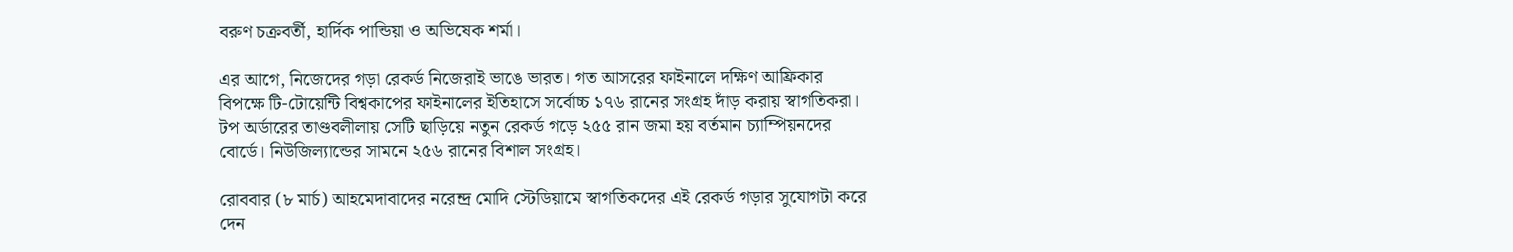বরুণ চক্রবর্তী, হার্দিক পান্ডিয়া ও অভিষেক শর্মা।

এর আগে, নিজেদের গড়া রেকর্ড নিজেরাই ভাঙে ভারত। গত আসরের ফাইনালে দক্ষিণ আফ্রিকার বিপক্ষে টি-টোয়েন্টি বিশ্বকাপের ফাইনালের ইতিহাসে সর্বোচ্চ ১৭৬ রানের সংগ্রহ দাঁড় করায় স্বাগতিকরা। টপ অর্ডারের তাণ্ডবলীলায় সেটি ছাড়িয়ে নতুন রেকর্ড গড়ে ২৫৫ রান জমা হয় বর্তমান চ্যাম্পিয়নদের বোর্ডে। নিউজিল্যান্ডের সামনে ২৫৬ রানের বিশাল সংগ্রহ।

রোববার (৮ মার্চ) আহমেদাবাদের নরেন্দ্র মোদি স্টেডিয়ামে স্বাগতিকদের এই রেকর্ড গড়ার সুযোগটা করে দেন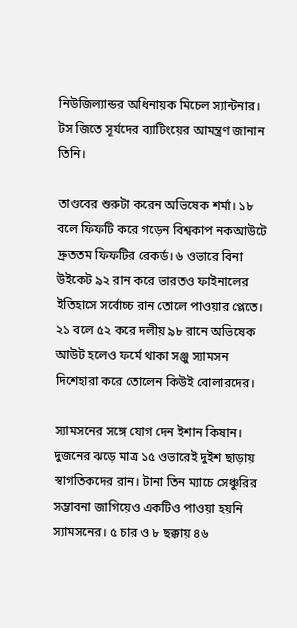নিউজিল্যান্ডর অধিনায়ক মিচেল স্যান্টনার। টস জিতে সূর্যদের ব্যাটিংয়ের আমন্ত্রণ জানান তিনি।

তাণ্ডবের শুরুটা করেন অভিষেক শর্মা। ১৮ বলে ফিফটি করে গড়েন বিশ্বকাপ নকআউটে দ্রুততম ফিফটির রেকর্ড। ৬ ওভারে বিনা উইকেট ৯২ রান করে ভারতও ফাইনালের ইতিহাসে সর্বোচ্চ রান তোলে পাওয়ার প্লেতে। ২১ বলে ৫২ করে দলীয় ৯৮ রানে অভিষেক আউট হলেও ফর্মে থাকা সঞ্জু স্যামসন দিশেহারা করে তোলেন কিউই বোলারদের।

স্যামসনের সঙ্গে যোগ দেন ইশান কিষান। দুজনের ঝড়ে মাত্র ১৫ ওভারেই দুইশ ছাড়ায় স্বাগতিকদের রান। টানা তিন ম্যাচে সেঞ্চুরির সম্ভাবনা জাগিয়েও একটিও পাওয়া হয়নি স্যামসনের। ৫ চার ও ৮ ছক্কায় ৪৬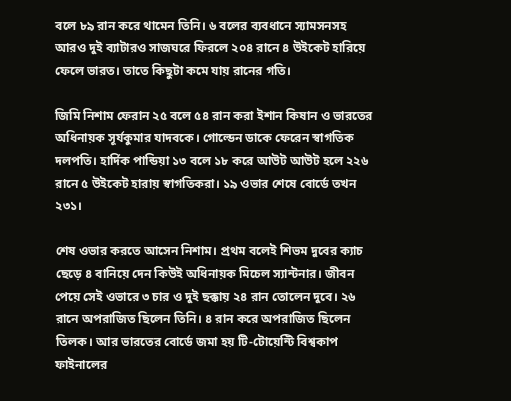বলে ৮৯ রান করে থামেন তিনি। ৬ বলের ব্যবধানে স্যামসনসহ আরও দুই ব্যাটারও সাজঘরে ফিরলে ২০৪ রানে ৪ উইকেট হারিয়ে ফেলে ভারত। তাতে কিছুটা কমে যায় রানের গতি।

জিমি নিশাম ফেরান ২৫ বলে ৫৪ রান করা ইশান কিষান ও ভারতের অধিনায়ক সূর্যকুমার যাদবকে। গোল্ডেন ডাকে ফেরেন স্বাগতিক দলপতি। হার্দিক পান্ডিয়া ১৩ বলে ১৮ করে আউট আউট হলে ২২৬ রানে ৫ উইকেট হারায় স্বাগতিকরা। ১৯ ওভার শেষে বোর্ডে তখন ২৩১।

শেষ ওভার করতে আসেন নিশাম। প্রথম বলেই শিভম দুবের ক্যাচ ছেড়ে ৪ বানিয়ে দেন কিউই অধিনায়ক মিচেল স্যান্টনার। জীবন পেয়ে সেই ওভারে ৩ চার ও দুই ছক্কায় ২৪ রান তোলেন দুবে। ২৬ রানে অপরাজিত ছিলেন তিনি। ৪ রান করে অপরাজিত ছিলেন তিলক। আর ভারতের বোর্ডে জমা হয় টি-টোয়েন্টি বিশ্বকাপ ফাইনালের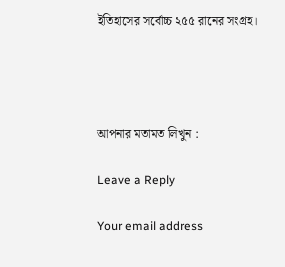ইতিহাসের সর্বোচ্চ ২৫৫ রানের সংগ্রহ।




আপনার মতামত লিখুন :

Leave a Reply

Your email address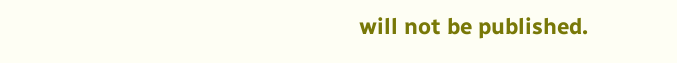will not be published.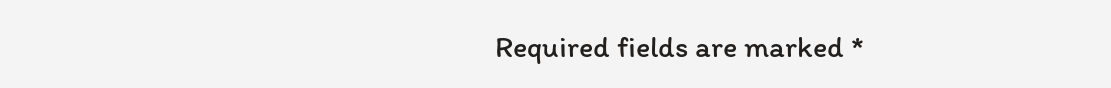Required fields are marked *